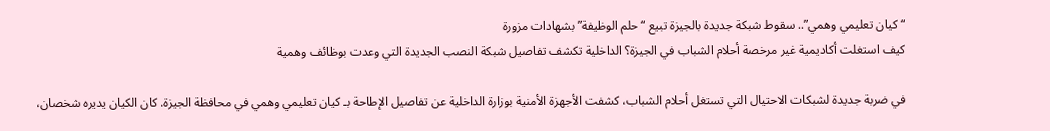“كيان تعليمي وهمي”.. سقوط شبكة جديدة بالجيزة تبيع “حلم الوظيفة” بشهادات مزورة
كيف استغلت أكاديمية غير مرخصة أحلام الشباب في الجيزة؟ الداخلية تكشف تفاصيل شبكة النصب الجديدة التي وعدت بوظائف وهمية

في ضربة جديدة لشبكات الاحتيال التي تستغل أحلام الشباب، كشفت الأجهزة الأمنية بوزارة الداخلية عن تفاصيل الإطاحة بـ كيان تعليمي وهمي في محافظة الجيزة. كان الكيان يديره شخصان،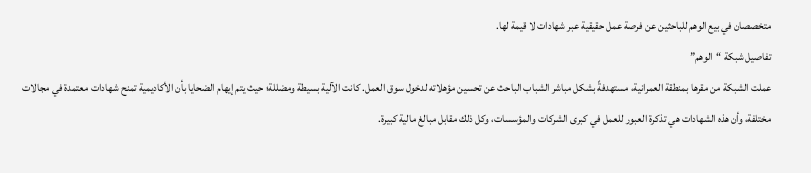متخصصان في بيع الوهم للباحثين عن فرصة عمل حقيقية عبر شهادات لا قيمة لها.
تفاصيل شبكة “الوهم”
عملت الشبكة من مقرها بمنطقة العمرانية، مستهدفةً بشكل مباشر الشباب الباحث عن تحسين مؤهلاته لدخول سوق العمل. كانت الآلية بسيطة ومضللة؛ حيث يتم إيهام الضحايا بأن الأكاديمية تمنح شهادات معتمدة في مجالات مختلفة، وأن هذه الشهادات هي تذكرة العبور للعمل في كبرى الشركات والمؤسسات، وكل ذلك مقابل مبالغ مالية كبيرة.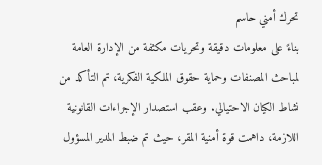تحرك أمني حاسم
بناءً على معلومات دقيقة وتحريات مكثفة من الإدارة العامة لمباحث المصنفات وحماية حقوق الملكية الفكرية، تم التأكد من نشاط الكيان الاحتيالي. وعقب استصدار الإجراءات القانونية اللازمة، داهمت قوة أمنية المقر، حيث تم ضبط المدير المسؤول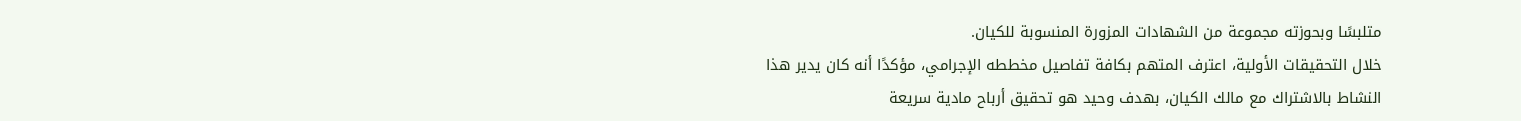متلبسًا وبحوزته مجموعة من الشهادات المزورة المنسوبة للكيان.
خلال التحقيقات الأولية، اعترف المتهم بكافة تفاصيل مخططه الإجرامي، مؤكدًا أنه كان يدير هذا النشاط بالاشتراك مع مالك الكيان، بهدف وحيد هو تحقيق أرباح مادية سريعة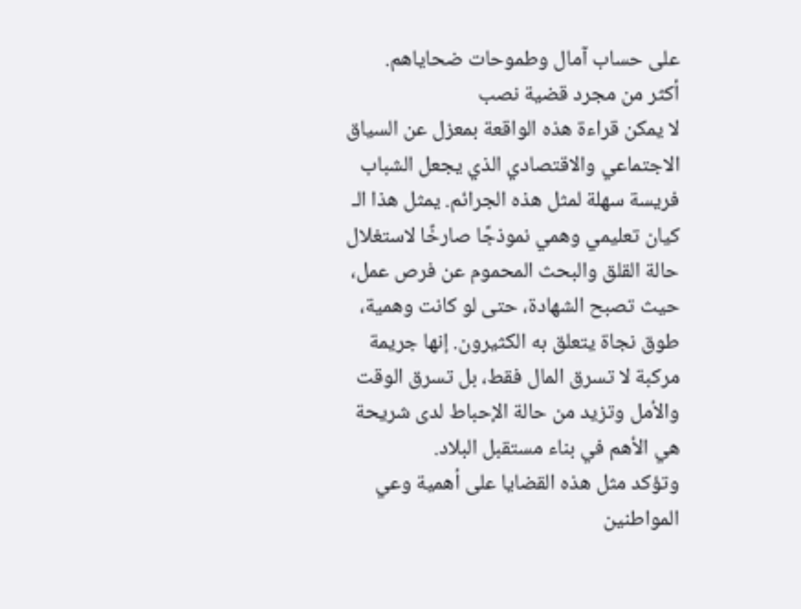على حساب آمال وطموحات ضحاياهم.
أكثر من مجرد قضية نصب
لا يمكن قراءة هذه الواقعة بمعزل عن السياق الاجتماعي والاقتصادي الذي يجعل الشباب فريسة سهلة لمثل هذه الجرائم. يمثل هذا الـ كيان تعليمي وهمي نموذجًا صارخًا لاستغلال حالة القلق والبحث المحموم عن فرص عمل، حيث تصبح الشهادة، حتى لو كانت وهمية، طوق نجاة يتعلق به الكثيرون. إنها جريمة مركبة لا تسرق المال فقط، بل تسرق الوقت والأمل وتزيد من حالة الإحباط لدى شريحة هي الأهم في بناء مستقبل البلاد.
وتؤكد مثل هذه القضايا على أهمية وعي المواطنين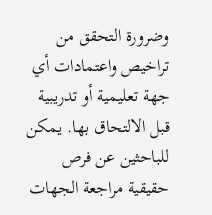وضرورة التحقق من تراخيص واعتمادات أي جهة تعليمية أو تدريبية قبل الالتحاق بها. يمكن للباحثين عن فرص حقيقية مراجعة الجهات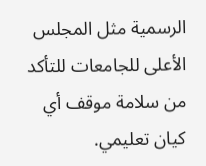الرسمية مثل المجلس الأعلى للجامعات للتأكد من سلامة موقف أي كيان تعليمي.